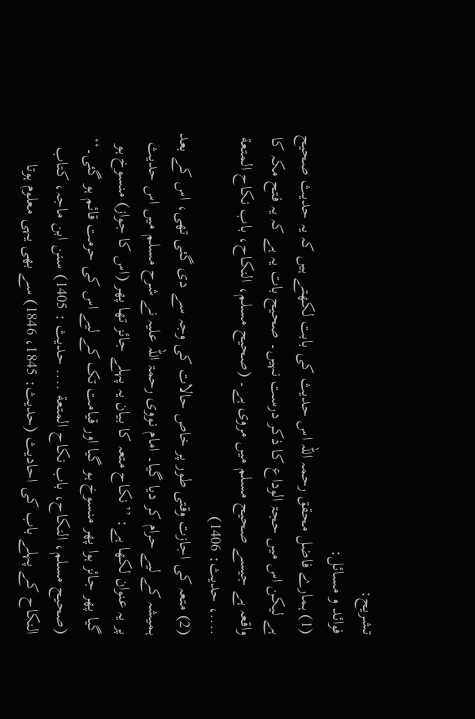تشریح:
فوائد و مسائل:
(1) ہمارے فاضل محقق رحمہ اللہ اس حدیث کی بابت لکھتے ہیں کہ یہ حدیث صحیح ہے لیکن اس میں حجۃ الوداع کا ذکر درست نہیں۔ صحیح بات یہ ہے کہ یہ فتح مکہ کا واقعہ ہے جیسے صحیح مسلم میں مروی ہے۔ (صحیح مسلم، النکاح، باب نکاح المتعة ....، حدیث: 1406)
(2) متعہ کی اجازت وقتی طور پر خاص حالات کی وجہ سے دی گئی تھی، اس کے بعد ہمیشہ کے لیے حرام کر دیا گیا۔ امام نووی رحمۃ اللہ علیہ نے شرح مسلم میں اس حدیث پر یہ عنوان لکھا ہے: ’’نکاح متعہ کا بیان یہ پہلے جائز تھا پھر (اس کا جواز) منسوخ ہو گیا پھر جائز ہوا پھر منسوخ ہو گیا اور قیامت تک کے لیے اس کی حرمت قائم ہو گئی۔‘‘ (صحیح مسلم، النکاح، باب نکاح المتعة .... حدیث : 1405) سنن ابن ماجہ، کتاب النکاح کے پہلے باب کی احادیث (حدیث: 1845، 1846) سے بھی یہی معلوم ہوتا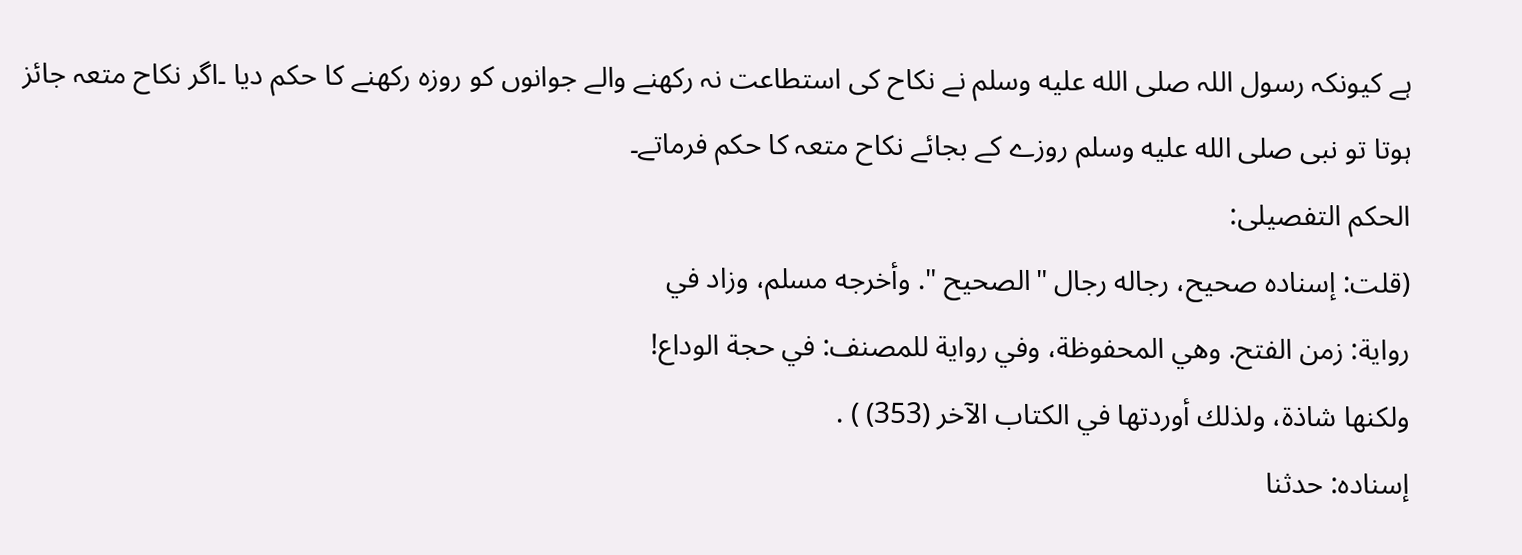ہے کیونکہ رسول اللہ صلى الله عليه وسلم نے نکاح کی استطاعت نہ رکھنے والے جوانوں کو روزہ رکھنے کا حکم دیا ۔اگر نکاح متعہ جائز ہوتا تو نبی صلى الله عليه وسلم روزے کے بجائے نکاح متعہ کا حکم فرماتے۔
الحکم التفصیلی:
(قلت: إسناده صحيح، رجاله رجال "الصحيح ". وأخرجه مسلم، وزاد في
رواية: زمن الفتح. وهي المحفوظة، وفي رواية للمصنف: في حجة الوداع!
ولكنها شاذة، ولذلك أوردتها في الكتاب الآخر (353) ) .
إسناده: حدثنا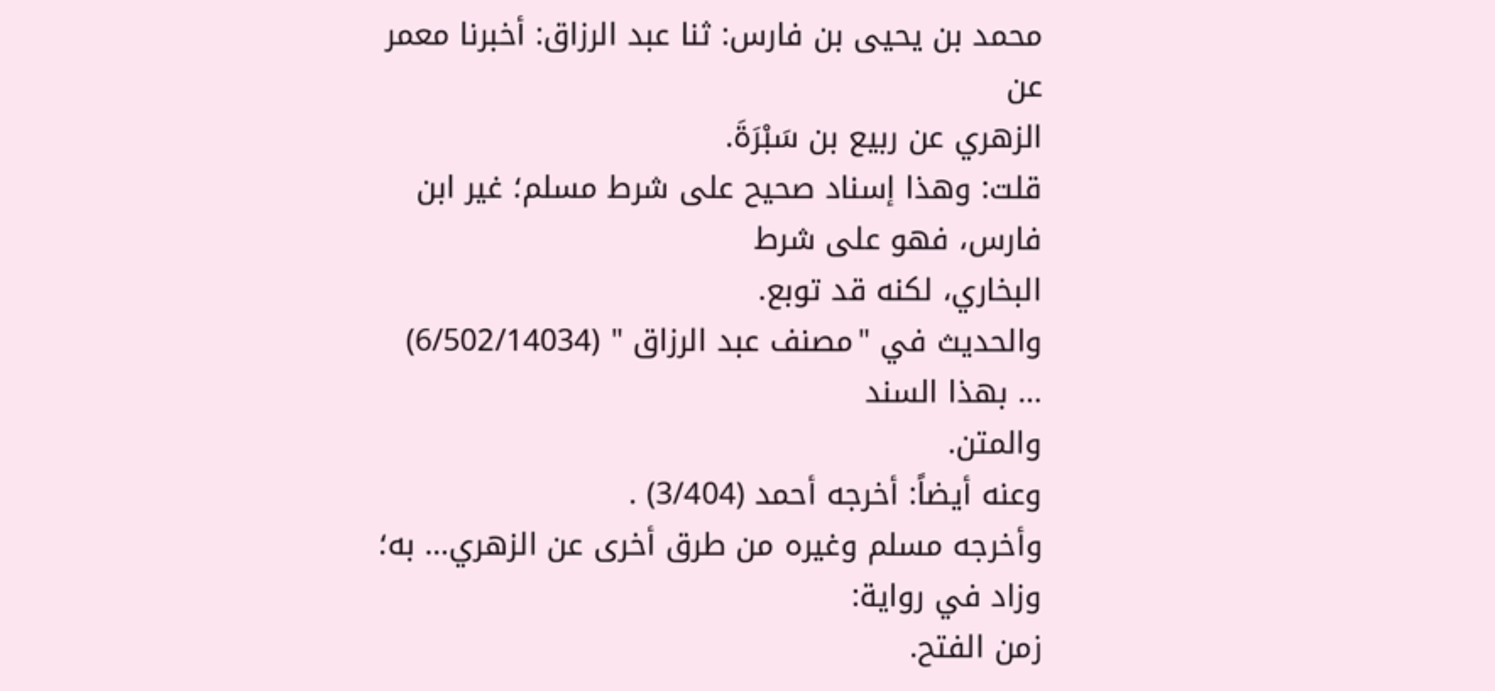محمد بن يحيى بن فارس: ثنا عبد الرزاق: أخبرنا معمر عن
الزهري عن ربيع بن سَبْرَةَ.
قلت: وهذا إسناد صحيح على شرط مسلم؛ غير ابن فارس، فهو على شرط
البخاري، لكنه قد توبع.
والحديث في "مصنف عبد الرزاق " (6/502/14034) ... بهذا السند
والمتن.
وعنه أيضاً: أخرجه أحمد (3/404) .
وأخرجه مسلم وغيره من طرق أخرى عن الزهري... به؛ وزاد في رواية:
زمن الفتح.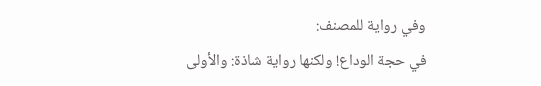وفي رواية للمصنف:
في حجة الوداع! ولكنها رواية شاذة: والأولى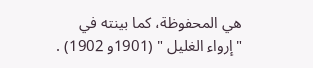هي المحفوظة، كما بينته في
"إرواء الغليل " (1901و 1902) .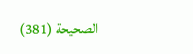الصحيحة (381)